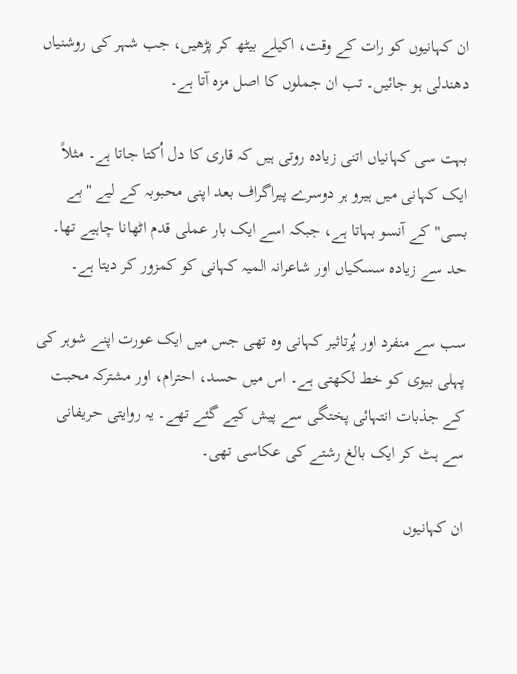ان کہانیوں کو رات کے وقت، اکیلے بیٹھ کر پڑھیں، جب شہر کی روشنیاں دھندلی ہو جائیں۔ تب ان جملوں کا اصل مزہ آتا ہے۔

بہت سی کہانیاں اتنی زیادہ روتی ہیں کہ قاری کا دل اُکتا جاتا ہے۔ مثلاً ایک کہانی میں ہیرو ہر دوسرے پیراگراف بعد اپنی محبوبہ کے لیے "بے بسی" کے آنسو بہاتا ہے، جبکہ اسے ایک بار عملی قدم اٹھانا چاہیے تھا۔ حد سے زیادہ سسکیاں اور شاعرانہ المیہ کہانی کو کمزور کر دیتا ہے۔

سب سے منفرد اور پُرتاثیر کہانی وہ تھی جس میں ایک عورت اپنے شوہر کی پہلی بیوی کو خط لکھتی ہے۔ اس میں حسد، احترام، اور مشترکہ محبت کے جذبات انتہائی پختگی سے پیش کیے گئے تھے۔ یہ روایتی حریفانی سے ہٹ کر ایک بالغ رشتے کی عکاسی تھی۔

ان کہانیوں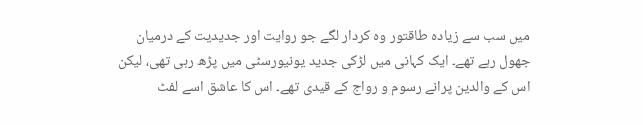میں سب سے زیادہ طاقتور وہ کردار لگے جو روایت اور جدیدیت کے درمیان جھول رہے تھے۔ ایک کہانی میں لڑکی جدید یونیورسٹی میں پڑھ رہی تھی، لیکن اس کے والدین پرانے رسوم و رواج کے قیدی تھے۔ اس کا عاشق اسے لفٹ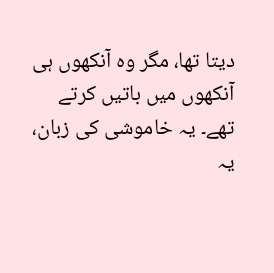دیتا تھا، مگر وہ آنکھوں ہی آنکھوں میں باتیں کرتے تھے۔ یہ خاموشی کی زبان، یہ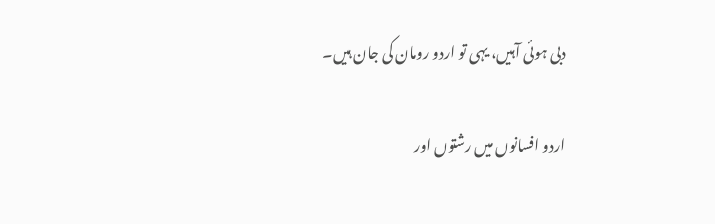دبی ہوئی آہیں، یہی تو اردو رومان کی جان ہیں۔

اردو افسانوں میں رشتوں اور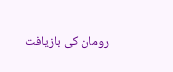رومان کی بازیافت